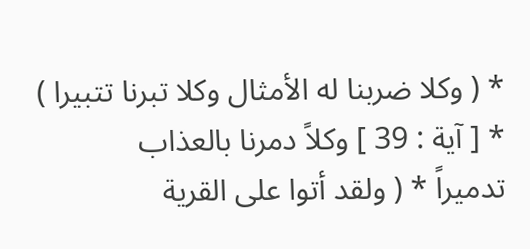* ( وكلا ضربنا له الأمثال وكلا تبرنا تتبيرا ) * [ آية : 39 ] وكلاً دمرنا بالعذاب
تدميراً * ( ولقد أتوا على القرية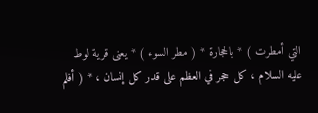التي أمطرت ) * بالحجارة * ( مطر السوء ) * يعنى قرية لوط
عليه السلام ، كل حجر في العظم على قدر كل إنسان ، * ( أفلم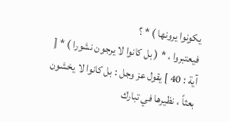يكونوا يرونها ) * ؟
فيعتبروا ، * ( بل كانوا لا يرجون نشورا ) * [ آية : 40 ] يقول عز وجل : بل كانوا لا يخشون
بعثاً ، نظيرها في تبارك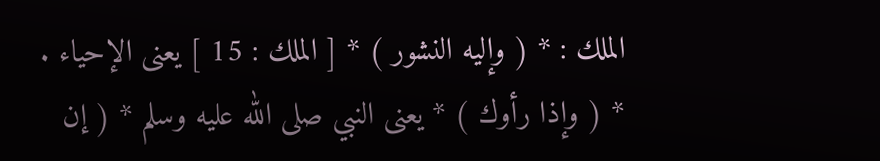الملك : * ( وإليه النشور ) * [ الملك : 15 ] يعنى الإحياء .
* ( وإذا رأوك ) * يعنى النبي صلى الله عليه وسلم * ( إن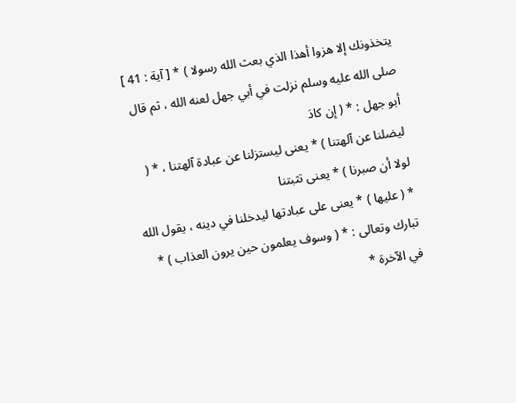يتخذونك إلا هزوا أهذا الذي بعث الله رسولا ) * [ آية : 41 ] صلى الله عليه وسلم نزلت في أبي جهل لعنه الله ، ثم قال أبو جهل : * ( إن كادَ
ليضلنا عن آلهتنا ) * يعنى ليستزلنا عن عبادة آلهتنا ، * ( لولا أن صبرنا ) * يعنى تثبتنا
* ( عليها ) * يعنى على عبادتها ليدخلنا في دينه ، يقول الله تبارك وتعالى : * ( وسوف يعلمون حين يرون العذاب ) * في الآخرة *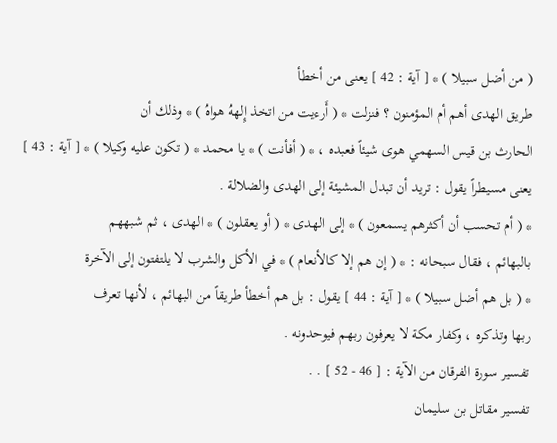( من أضل سبيلا ) * [ آية : 42 ] يعنى من أخطأ
طريق الهدى أهم أم المؤمنون ؟ فنزلت * ( أَرءيت من اتخذ إِلههُ هواهُ ) * وذلك أن
الحارث بن قيس السهمي هوى شيئاً فعبده ، * ( أفأنت ) * يا محمد * ( تكون عليه وكيلا ) * [ آية : 43 ] يعنى مسيطراً يقول : تريد أن تبدل المشيئة إلى الهدى والضلالة .
* ( أم تحسب أن أكثرهم يسمعون ) * إلى الهدى * ( أو يعقلون ) * الهدى ، ثم شبههم
بالبهائم ، فقال سبحانه : * ( إن هم إلا كالأنعام ) * في الأكل والشرب لا يلتفتون إلى الآخرة
* ( بل هم أضل سبيلا ) * [ آية : 44 ] يقول : بل هم أخطأ طريقاً من البهائم ، لأنها تعرف
ربها وتذكره ، وكفار مكة لا يعرفون ربهم فيوحدونه .
تفسير سورة الفرقان من الآية : [ 46 - 52 ] . .
تفسير مقاتل بن سليمان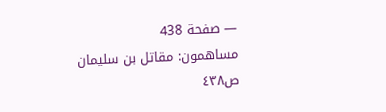— صفحة 438
مساهمون: مقاتل بن سليمان
ص٤٣٨